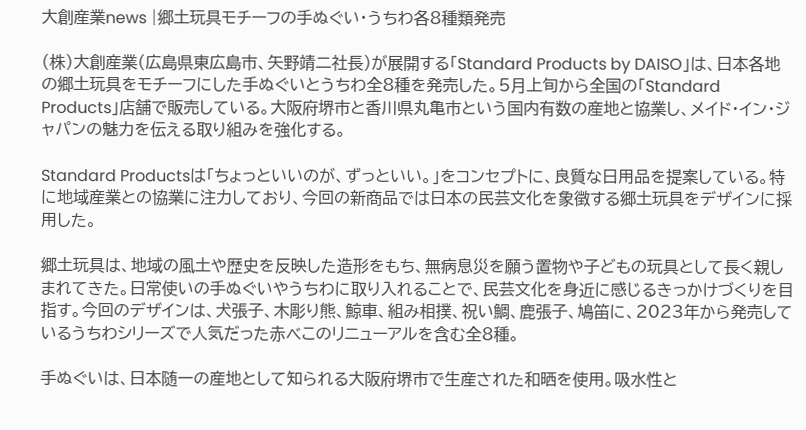大創産業news |郷土玩具モチーフの手ぬぐい・うちわ各8種類発売

(株)大創産業(広島県東広島市、矢野靖二社長)が展開する「Standard Products by DAISO」は、日本各地の郷土玩具をモチーフにした手ぬぐいとうちわ全8種を発売した。5月上旬から全国の「Standard Products」店舗で販売している。大阪府堺市と香川県丸亀市という国内有数の産地と協業し、メイド・イン・ジャパンの魅力を伝える取り組みを強化する。

Standard Productsは「ちょっといいのが、ずっといい。」をコンセプトに、良質な日用品を提案している。特に地域産業との協業に注力しており、今回の新商品では日本の民芸文化を象徴する郷土玩具をデザインに採用した。

郷土玩具は、地域の風土や歴史を反映した造形をもち、無病息災を願う置物や子どもの玩具として長く親しまれてきた。日常使いの手ぬぐいやうちわに取り入れることで、民芸文化を身近に感じるきっかけづくりを目指す。今回のデザインは、犬張子、木彫り熊、鯨車、組み相撲、祝い鯛、鹿張子、鳩笛に、2023年から発売しているうちわシリーズで人気だった赤べこのリニューアルを含む全8種。

手ぬぐいは、日本随一の産地として知られる大阪府堺市で生産された和晒を使用。吸水性と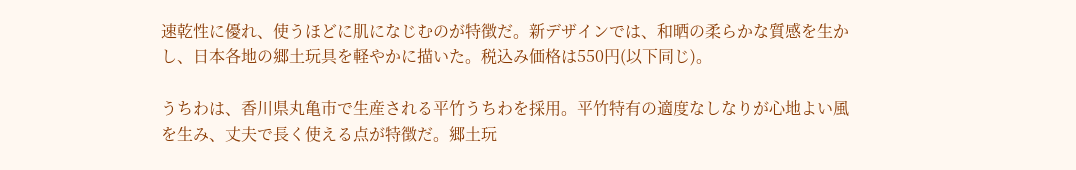速乾性に優れ、使うほどに肌になじむのが特徴だ。新デザインでは、和晒の柔らかな質感を生かし、日本各地の郷土玩具を軽やかに描いた。税込み価格は550円(以下同じ)。

うちわは、香川県丸亀市で生産される平竹うちわを採用。平竹特有の適度なしなりが心地よい風を生み、丈夫で長く使える点が特徴だ。郷土玩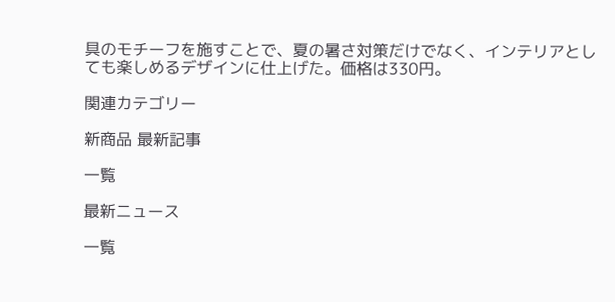具のモチーフを施すことで、夏の暑さ対策だけでなく、インテリアとしても楽しめるデザインに仕上げた。価格は330円。

関連カテゴリー

新商品 最新記事

一覧

最新ニュース

一覧